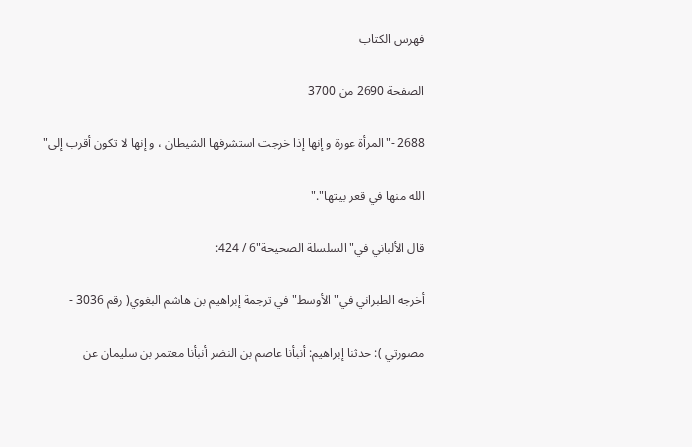فهرس الكتاب

الصفحة 2690 من 3700

2688 -"المرأة عورة و إنها إذا خرجت استشرفها الشيطان ، و إنها لا تكون أقرب إلى"

الله منها في قعر بيتها"."

قال الألباني في"السلسلة الصحيحة"6 / 424:

أخرجه الطبراني في"الأوسط"في ترجمة إبراهيم بن هاشم البغوي( رقم 3036 -

مصورتي ): حدثنا إبراهيم: أنبأنا عاصم بن النضر أنبأنا معتمر بن سليمان عن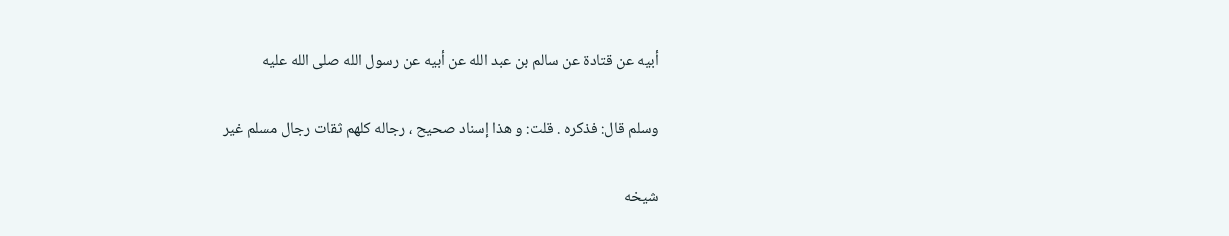أبيه عن قتادة عن سالم بن عبد الله عن أبيه عن رسول الله صلى الله عليه

وسلم قال: فذكره . قلت: و هذا إسناد صحيح ، رجاله كلهم ثقات رجال مسلم غير

شيخه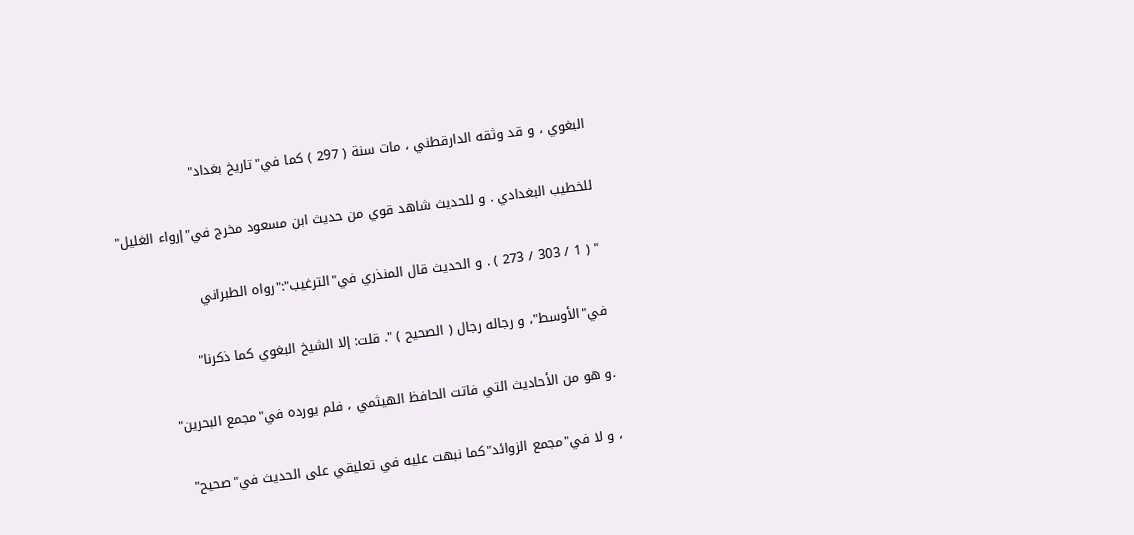البغوي ، و قد وثقه الدارقطني ، مات سنة ( 297 ) كما في"تاريخ بغداد"

للخطيب البغدادي . و للحديث شاهد قوي من حديث ابن مسعود مخرج في"إرواء الغليل"

" ( 1 / 303 / 273 ) . و الحديث قال المنذري في"الترغيب":"رواه الطبراني

في"الأوسط"، و رجاله رجال ( الصحيح ) ". قلت: إلا الشيخ البغوي كما ذكرنا"

.و هو من الأحاديث التي فاتت الحافظ الهيثمي ، فلم يورده في"مجمع البحرين"

، و لا في"مجمع الزوائد"كما نبهت عليه في تعليقي على الحديث في"صحيح"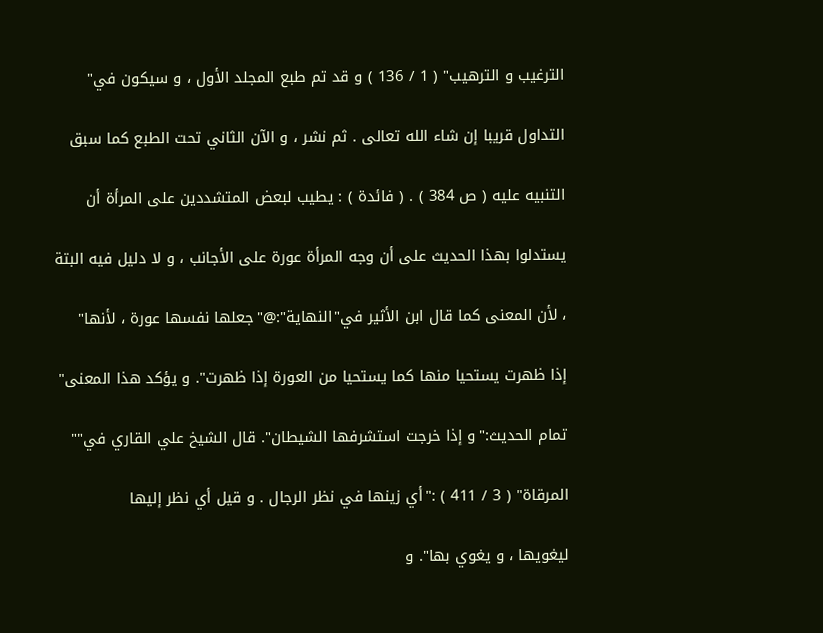الترغيب و الترهيب" ( 1 / 136 ) و قد تم طبع المجلد الأول ، و سيكون في"

التداول قريبا إن شاء الله تعالى . ثم نشر ، و الآن الثاني تحت الطبع كما سبق

التنبيه عليه ( ص 384 ) . ( فائدة ) : يطيب لبعض المتشددين على المرأة أن

يستدلوا بهذا الحديث على أن وجه المرأة عورة على الأجانب ، و لا دليل فيه البتة

، لأن المعنى كما قال ابن الأثير في"النهاية":@"جعلها نفسها عورة ، لأنها"

إذا ظهرت يستحيا منها كما يستحيا من العورة إذا ظهرت". و يؤكد هذا المعنى"

تمام الحديث:"و إذا خرجت استشرفها الشيطان". قال الشيخ علي القاري في""

المرقاة" ( 3 / 411 ) :"أي زينها في نظر الرجال . و قيل أي نظر إليها

ليغويها ، و يغوي بها". و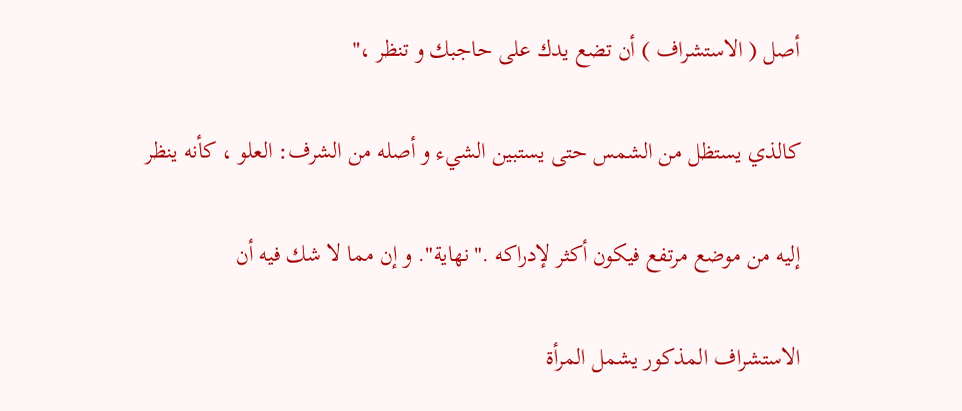أصل ( الاستشراف ) أن تضع يدك على حاجبك و تنظر ،"

كالذي يستظل من الشمس حتى يستبين الشيء و أصله من الشرف: العلو ، كأنه ينظر

إليه من موضع مرتفع فيكون أكثر لإدراكه ."نهاية". و إن مما لا شك فيه أن

الاستشراف المذكور يشمل المرأة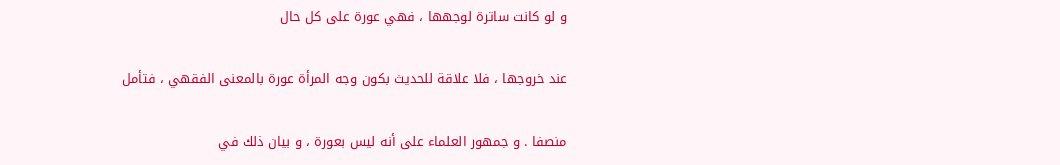و لو كانت ساترة لوجهها ، فهي عورة على كل حال

عند خروجها ، فلا علاقة للحديث بكون وجه المرأة عورة بالمعنى الفقهي ، فتأمل

منصفا . و جمهور العلماء على أنه ليس بعورة ، و بيان ذلك في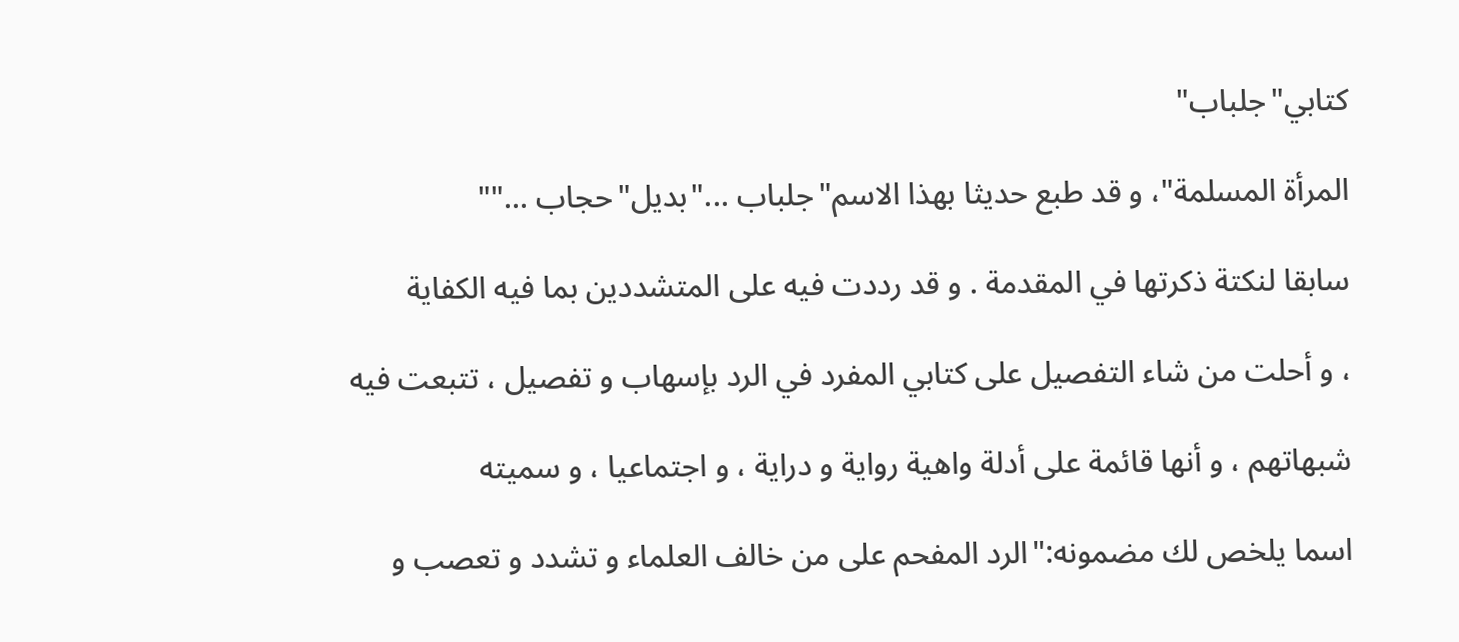كتابي"جلباب"

المرأة المسلمة"، و قد طبع حديثا بهذا الاسم"جلباب ..."بديل"حجاب ...""

سابقا لنكتة ذكرتها في المقدمة . و قد رددت فيه على المتشددين بما فيه الكفاية

، و أحلت من شاء التفصيل على كتابي المفرد في الرد بإسهاب و تفصيل ، تتبعت فيه

شبهاتهم ، و أنها قائمة على أدلة واهية رواية و دراية ، و اجتماعيا ، و سميته

اسما يلخص لك مضمونه:"الرد المفحم على من خالف العلماء و تشدد و تعصب و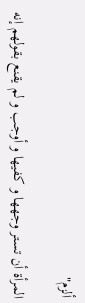ألزم"

المرأة أن تستر وجهها و كفيها و أوجب و لم يقنع بقولهم إنه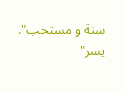سنة و مستحب". يسر"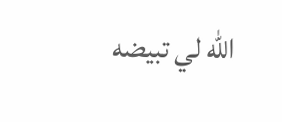الله لي تبيضه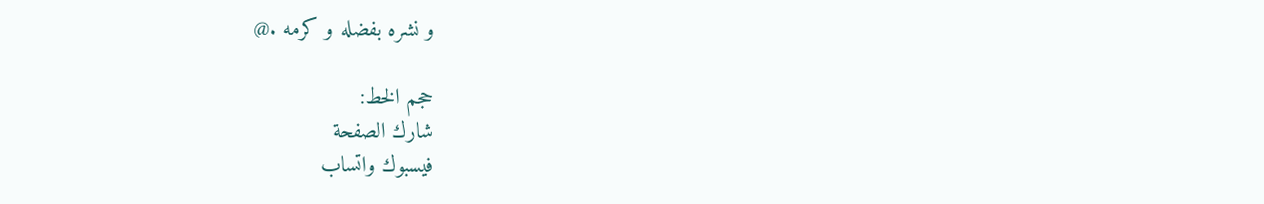و نشره بفضله و كرمه .@

حجم الخط:
شارك الصفحة
فيسبوك واتساب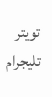تويتر تليجرام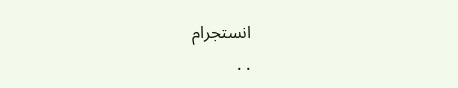انستجرام
. .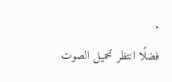.
فضلًا انتظر تحميل الصوت